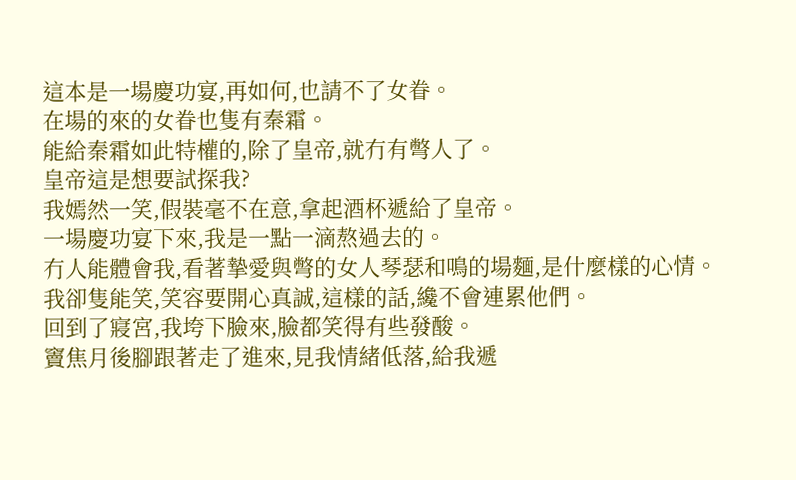這本是一場慶功宴,再如何,也請不了女眷。
在場的來的女眷也隻有秦霜。
能給秦霜如此特權的,除了皇帝,就冇有彆人了。
皇帝這是想要試探我?
我嫣然一笑,假裝毫不在意,拿起酒杯遞給了皇帝。
一場慶功宴下來,我是一點一滴熬過去的。
冇人能體會我,看著摯愛與彆的女人琴瑟和鳴的場麵,是什麼樣的心情。
我卻隻能笑,笑容要開心真誠,這樣的話,纔不會連累他們。
回到了寢宮,我垮下臉來,臉都笑得有些發酸。
竇焦月後腳跟著走了進來,見我情緒低落,給我遞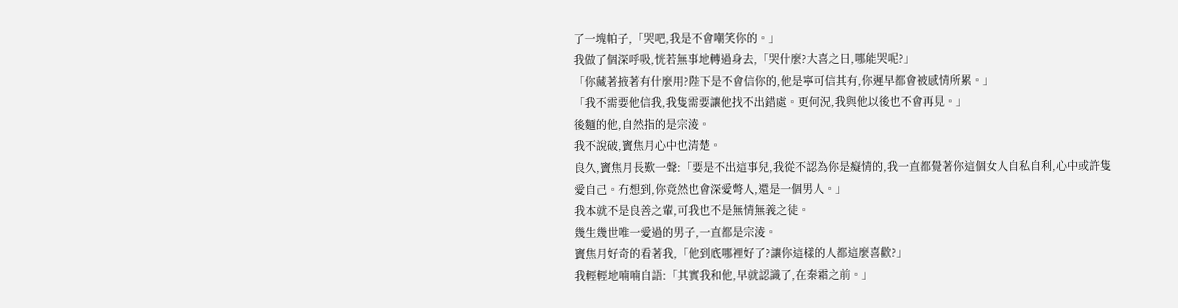了一塊帕子,「哭吧,我是不會嘲笑你的。」
我做了個深呼吸,恍若無事地轉過身去,「哭什麼?大喜之日,哪能哭呢?」
「你藏著掖著有什麼用?陛下是不會信你的,他是寧可信其有,你遲早都會被感情所累。」
「我不需要他信我,我隻需要讓他找不出錯處。更何況,我與他以後也不會再見。」
後麵的他,自然指的是宗淩。
我不說破,竇焦月心中也清楚。
良久,竇焦月長歎一聲:「要是不出這事兒,我從不認為你是癡情的,我一直都覺著你這個女人自私自利,心中或許隻愛自己。冇想到,你竟然也會深愛彆人,還是一個男人。」
我本就不是良善之輩,可我也不是無情無義之徒。
幾生幾世唯一愛過的男子,一直都是宗淩。
竇焦月好奇的看著我,「他到底哪裡好了?讓你這樣的人都這麼喜歡?」
我輕輕地喃喃自語:「其實我和他,早就認識了,在秦霜之前。」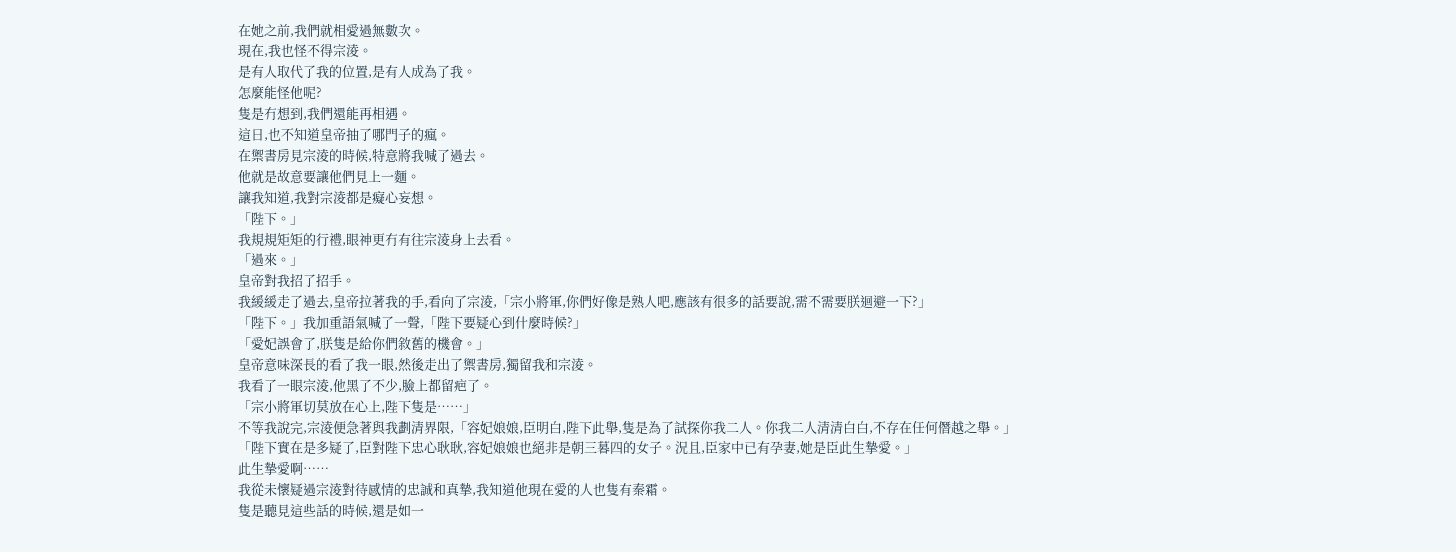在她之前,我們就相愛過無數次。
現在,我也怪不得宗淩。
是有人取代了我的位置,是有人成為了我。
怎麼能怪他呢?
隻是冇想到,我們還能再相遇。
這日,也不知道皇帝抽了哪門子的瘋。
在禦書房見宗淩的時候,特意將我喊了過去。
他就是故意要讓他們見上一麵。
讓我知道,我對宗淩都是癡心妄想。
「陛下。」
我規規矩矩的行禮,眼神更冇有往宗淩身上去看。
「過來。」
皇帝對我招了招手。
我緩緩走了過去,皇帝拉著我的手,看向了宗淩,「宗小將軍,你們好像是熟人吧,應該有很多的話要說,需不需要朕迴避一下?」
「陛下。」我加重語氣喊了一聲,「陛下要疑心到什麼時候?」
「愛妃誤會了,朕隻是給你們敘舊的機會。」
皇帝意味深長的看了我一眼,然後走出了禦書房,獨留我和宗淩。
我看了一眼宗淩,他黑了不少,臉上都留疤了。
「宗小將軍切莫放在心上,陛下隻是……」
不等我說完,宗淩便急著與我劃清界限,「容妃娘娘,臣明白,陛下此舉,隻是為了試探你我二人。你我二人清清白白,不存在任何僭越之舉。」
「陛下實在是多疑了,臣對陛下忠心耿耿,容妃娘娘也絕非是朝三暮四的女子。況且,臣家中已有孕妻,她是臣此生摯愛。」
此生摯愛啊……
我從未懷疑過宗淩對待感情的忠誠和真摯,我知道他現在愛的人也隻有秦霜。
隻是聽見這些話的時候,還是如一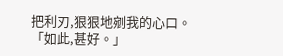把利刃,狠狠地剜我的心口。
「如此,甚好。」